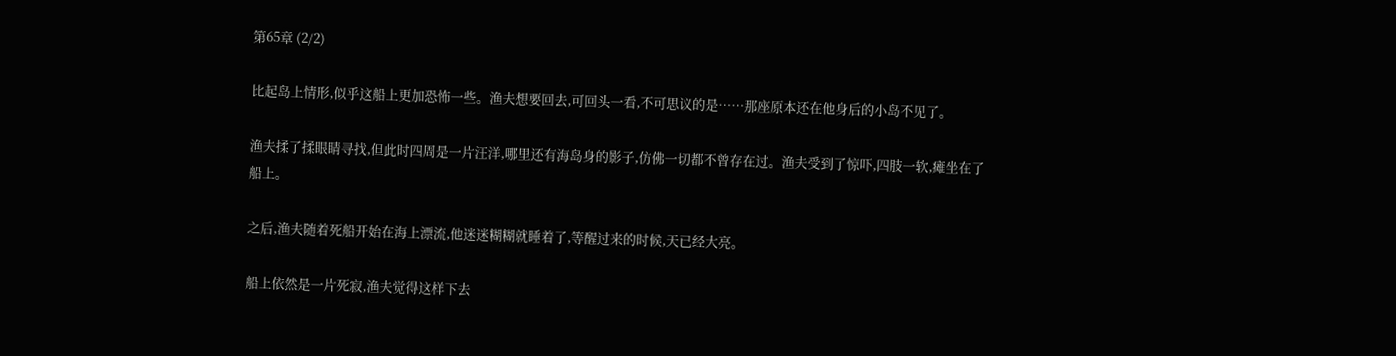第65章 (2/2)

比起岛上情形,似乎这船上更加恐怖一些。渔夫想要回去,可回头一看,不可思议的是……那座原本还在他身后的小岛不见了。

渔夫揉了揉眼睛寻找,但此时四周是一片汪洋,哪里还有海岛身的影子,仿佛一切都不曾存在过。渔夫受到了惊吓,四肢一软,瘫坐在了船上。

之后,渔夫随着死船开始在海上漂流,他迷迷糊糊就睡着了,等醒过来的时候,天已经大亮。

船上依然是一片死寂,渔夫觉得这样下去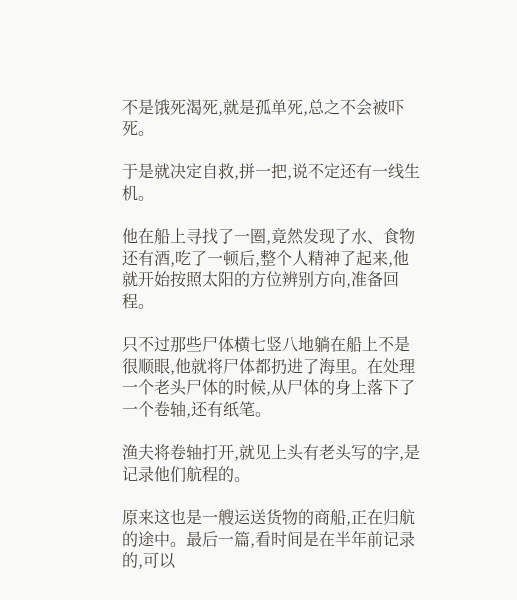不是饿死渴死,就是孤单死,总之不会被吓死。

于是就决定自救,拼一把,说不定还有一线生机。

他在船上寻找了一圈,竟然发现了水、食物还有酒,吃了一顿后,整个人精神了起来,他就开始按照太阳的方位辨别方向,准备回程。

只不过那些尸体横七竖八地躺在船上不是很顺眼,他就将尸体都扔进了海里。在处理一个老头尸体的时候,从尸体的身上落下了一个卷轴,还有纸笔。

渔夫将卷轴打开,就见上头有老头写的字,是记录他们航程的。

原来这也是一艘运送货物的商船,正在归航的途中。最后一篇,看时间是在半年前记录的,可以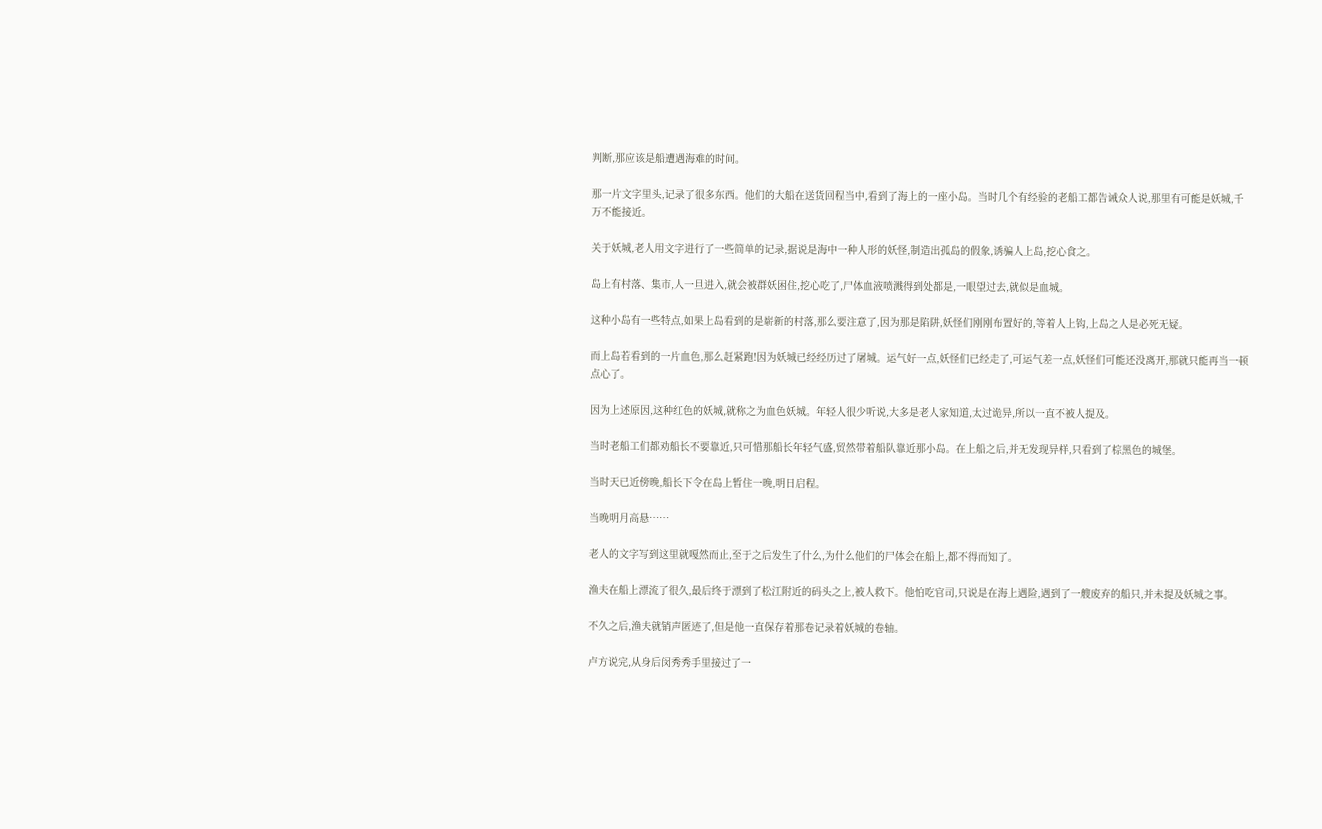判断,那应该是船遭遇海难的时间。

那一片文字里头,记录了很多东西。他们的大船在送货回程当中,看到了海上的一座小岛。当时几个有经验的老船工都告诫众人说,那里有可能是妖城,千万不能接近。

关于妖城,老人用文字进行了一些简单的记录,据说是海中一种人形的妖怪,制造出孤岛的假象,诱骗人上岛,挖心食之。

岛上有村落、集市,人一旦进入,就会被群妖困住,挖心吃了,尸体血液喷溅得到处都是,一眼望过去,就似是血城。

这种小岛有一些特点,如果上岛看到的是崭新的村落,那么要注意了,因为那是陷阱,妖怪们刚刚布置好的,等着人上钩,上岛之人是必死无疑。

而上岛若看到的一片血色,那么赶紧跑!因为妖城已经经历过了屠城。运气好一点,妖怪们已经走了,可运气差一点,妖怪们可能还没离开,那就只能再当一顿点心了。

因为上述原因,这种红色的妖城,就称之为血色妖城。年轻人很少听说,大多是老人家知道,太过诡异,所以一直不被人提及。

当时老船工们都劝船长不要靠近,只可惜那船长年轻气盛,贸然带着船队靠近那小岛。在上船之后,并无发现异样,只看到了棕黑色的城堡。

当时天已近傍晚,船长下令在岛上暂住一晚,明日启程。

当晚明月高悬……

老人的文字写到这里就嘎然而止,至于之后发生了什么,为什么他们的尸体会在船上,都不得而知了。

渔夫在船上漂流了很久,最后终于漂到了松江附近的码头之上,被人救下。他怕吃官司,只说是在海上遇险,遇到了一艘废弃的船只,并未提及妖城之事。

不久之后,渔夫就销声匿迹了,但是他一直保存着那卷记录着妖城的卷轴。

卢方说完,从身后闵秀秀手里接过了一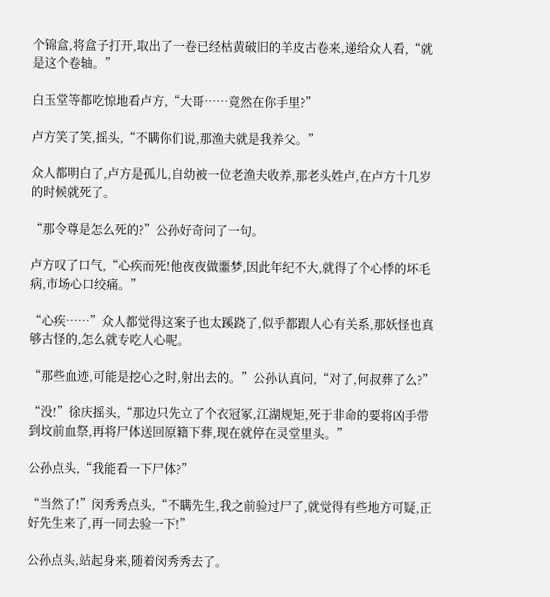个锦盒,将盒子打开,取出了一卷已经枯黄破旧的羊皮古卷来,递给众人看,“就是这个卷轴。”

白玉堂等都吃惊地看卢方,“大哥……竟然在你手里?”

卢方笑了笑,摇头,“不瞒你们说,那渔夫就是我养父。”

众人都明白了,卢方是孤儿,自幼被一位老渔夫收养,那老头姓卢,在卢方十几岁的时候就死了。

“那令尊是怎么死的?”公孙好奇问了一句。

卢方叹了口气,“心疾而死!他夜夜做噩梦,因此年纪不大,就得了个心悸的坏毛病,市场心口绞痛。”

“心疾……”众人都觉得这案子也太蹊跷了,似乎都跟人心有关系,那妖怪也真够古怪的,怎么就专吃人心呢。

“那些血迹,可能是挖心之时,射出去的。”公孙认真问,“对了,何叔葬了么?”

“没!”徐庆摇头,“那边只先立了个衣冠冢,江湖规矩,死于非命的要将凶手带到坟前血祭,再将尸体送回原籍下葬,现在就停在灵堂里头。”

公孙点头,“我能看一下尸体?”

“当然了!”闵秀秀点头,“不瞒先生,我之前验过尸了,就觉得有些地方可疑,正好先生来了,再一同去验一下!”

公孙点头,站起身来,随着闵秀秀去了。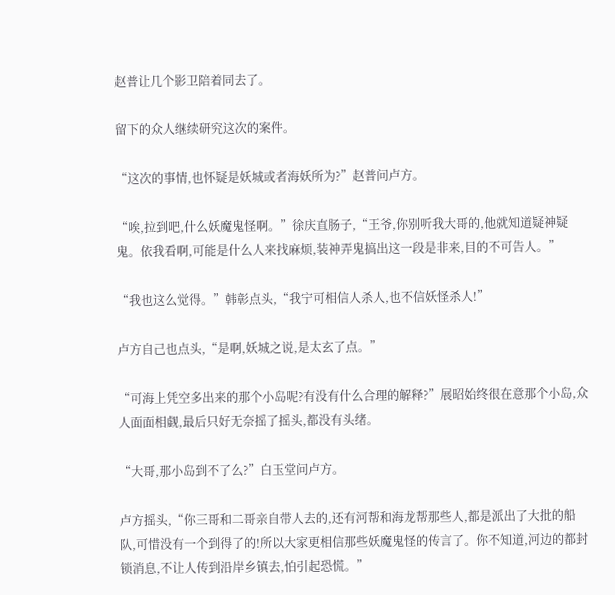赵普让几个影卫陪着同去了。

留下的众人继续研究这次的案件。

“这次的事情,也怀疑是妖城或者海妖所为?”赵普问卢方。

“唉,拉到吧,什么妖魔鬼怪啊。”徐庆直肠子,“王爷,你别听我大哥的,他就知道疑神疑鬼。依我看啊,可能是什么人来找麻烦,装神弄鬼搞出这一段是非来,目的不可告人。”

“我也这么觉得。”韩彰点头,“我宁可相信人杀人,也不信妖怪杀人!”

卢方自己也点头,“是啊,妖城之说,是太玄了点。”

“可海上凭空多出来的那个小岛呢?有没有什么合理的解释?”展昭始终很在意那个小岛,众人面面相觑,最后只好无奈摇了摇头,都没有头绪。

“大哥,那小岛到不了么?”白玉堂问卢方。

卢方摇头,“你三哥和二哥亲自带人去的,还有河帮和海龙帮那些人,都是派出了大批的船队,可惜没有一个到得了的!所以大家更相信那些妖魔鬼怪的传言了。你不知道,河边的都封锁消息,不让人传到沿岸乡镇去,怕引起恐慌。”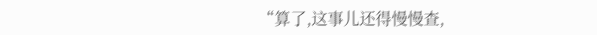“算了,这事儿还得慢慢查,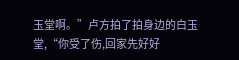玉堂啊。”卢方拍了拍身边的白玉堂,“你受了伤,回家先好好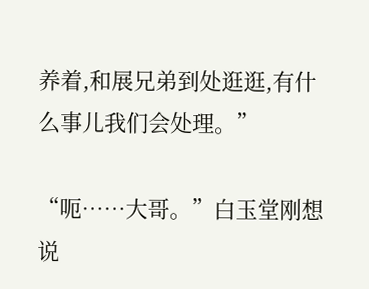养着,和展兄弟到处逛逛,有什么事儿我们会处理。”

“呃……大哥。”白玉堂刚想说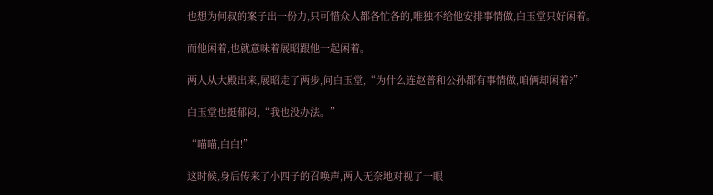也想为何叔的案子出一份力,只可惜众人都各忙各的,唯独不给他安排事情做,白玉堂只好闲着。

而他闲着,也就意味着展昭跟他一起闲着。

两人从大殿出来,展昭走了两步,问白玉堂,“为什么连赵普和公孙都有事情做,咱俩却闲着?”

白玉堂也挺郁闷,“我也没办法。”

“喵喵,白白!”

这时候,身后传来了小四子的召唤声,两人无奈地对视了一眼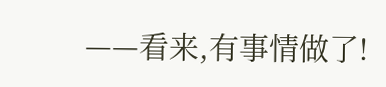——看来,有事情做了!